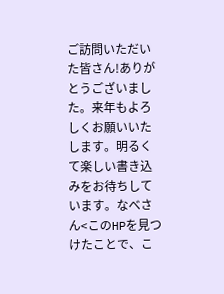ご訪問いただいた皆さん!ありがとうございました。来年もよろしくお願いいたします。明るくて楽しい書き込みをお待ちしています。なべさん<このHPを見つけたことで、こ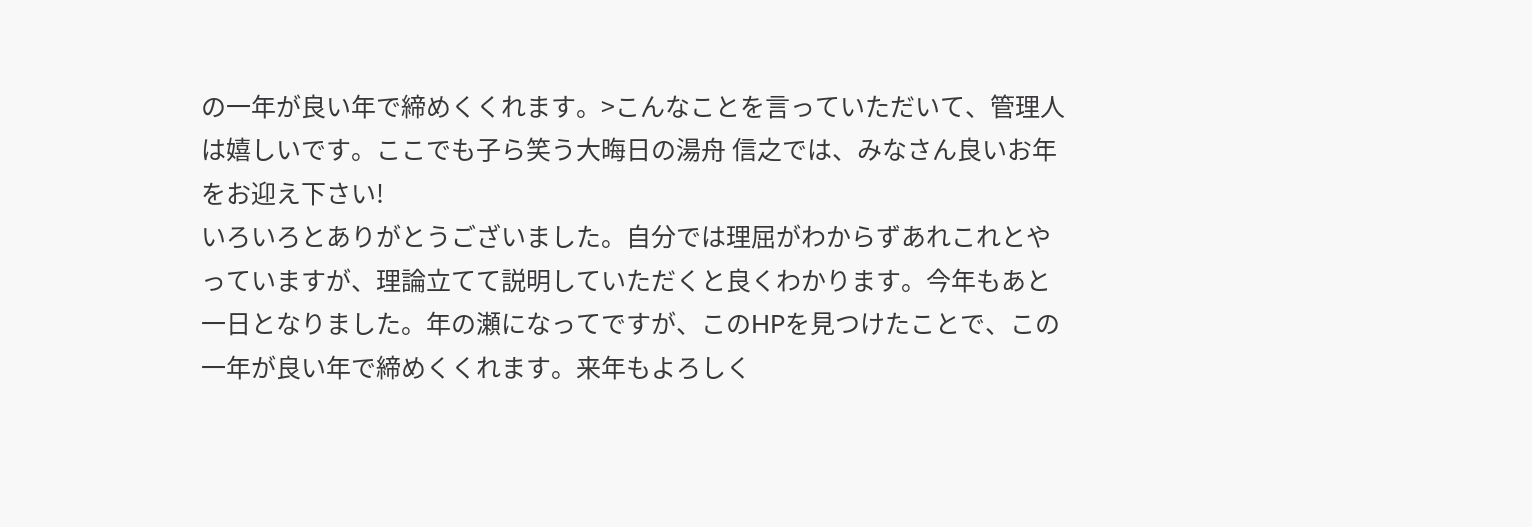の一年が良い年で締めくくれます。>こんなことを言っていただいて、管理人は嬉しいです。ここでも子ら笑う大晦日の湯舟 信之では、みなさん良いお年をお迎え下さい!
いろいろとありがとうございました。自分では理屈がわからずあれこれとやっていますが、理論立てて説明していただくと良くわかります。今年もあと一日となりました。年の瀬になってですが、このHPを見つけたことで、この一年が良い年で締めくくれます。来年もよろしく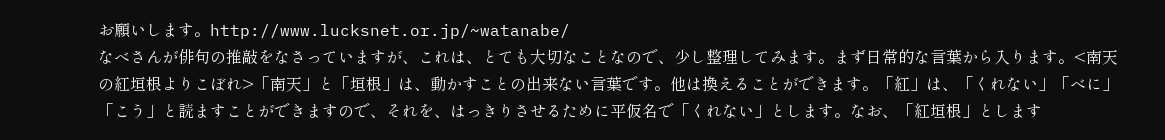お願いします。http://www.lucksnet.or.jp/~watanabe/
なべさんが俳句の推敲をなさっていますが、これは、とても大切なことなので、少し整理してみます。まず日常的な言葉から入ります。<南天の紅垣根よりこぼれ>「南天」と「垣根」は、動かすことの出来ない言葉です。他は換えることができます。「紅」は、「くれない」「べに」「こう」と読ますことができますので、それを、はっきりさせるために平仮名で「くれない」とします。なお、「紅垣根」とします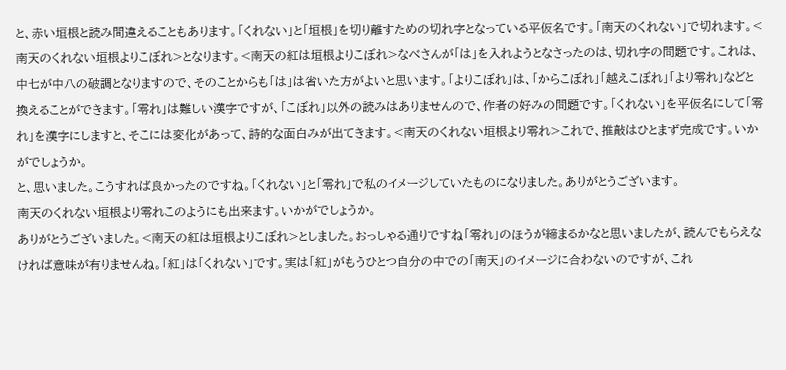と、赤い垣根と読み間違えることもあります。「くれない」と「垣根」を切り離すための切れ字となっている平仮名です。「南天のくれない」で切れます。<南天のくれない垣根よりこぼれ>となります。<南天の紅は垣根よりこぼれ>なべさんが「は」を入れようとなさったのは、切れ字の問題です。これは、中七が中八の破調となりますので、そのことからも「は」は省いた方がよいと思います。「よりこぼれ」は、「からこぼれ」「越えこぼれ」「より零れ」などと換えることができます。「零れ」は難しい漢字ですが、「こぼれ」以外の読みはありませんので、作者の好みの問題です。「くれない」を平仮名にして「零れ」を漢字にしますと、そこには変化があって、詩的な面白みが出てきます。<南天のくれない垣根より零れ>これで、推敲はひとまず完成です。いかがでしょうか。
と、思いました。こうすれば良かったのですね。「くれない」と「零れ」で私のイメージしていたものになりました。ありがとうございます。
南天のくれない垣根より零れこのようにも出来ます。いかがでしょうか。
ありがとうございました。<南天の紅は垣根よりこぼれ>としました。おっしゃる通りですね「零れ」のほうが締まるかなと思いましたが、読んでもらえなければ意味が有りませんね。「紅」は「くれない」です。実は「紅」がもうひとつ自分の中での「南天」のイメージに合わないのですが、これ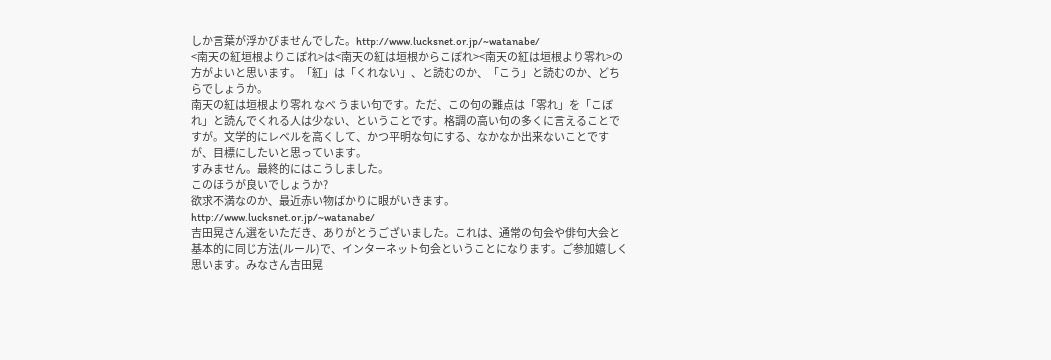しか言葉が浮かびませんでした。http://www.lucksnet.or.jp/~watanabe/
<南天の紅垣根よりこぼれ>は<南天の紅は垣根からこぼれ><南天の紅は垣根より零れ>の方がよいと思います。「紅」は「くれない」、と読むのか、「こう」と読むのか、どちらでしょうか。
南天の紅は垣根より零れ なべ うまい句です。ただ、この句の難点は「零れ」を「こぼれ」と読んでくれる人は少ない、ということです。格調の高い句の多くに言えることですが。文学的にレベルを高くして、かつ平明な句にする、なかなか出来ないことですが、目標にしたいと思っています。
すみません。最終的にはこうしました。
このほうが良いでしょうか?
欲求不満なのか、最近赤い物ばかりに眼がいきます。http://www.lucksnet.or.jp/~watanabe/
吉田晃さん選をいただき、ありがとうございました。これは、通常の句会や俳句大会と基本的に同じ方法(ルール)で、インターネット句会ということになります。ご参加嬉しく思います。みなさん吉田晃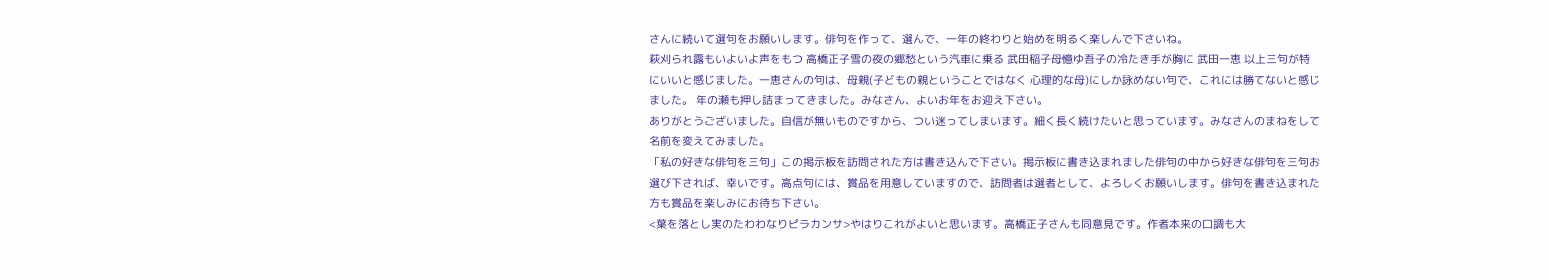さんに続いて選句をお願いします。俳句を作って、選んで、一年の終わりと始めを明るく楽しんで下さいね。
萩刈られ露もいよいよ声をもつ 高橋正子雪の夜の郷愁という汽車に乗る 武田稲子母憶ゆ吾子の冷たき手が胸に 武田一恵 以上三句が特にいいと感じました。一恵さんの句は、母親(子どもの親ということではなく 心理的な母)にしか詠めない句で、これには勝てないと感じました。 年の瀬も押し詰まってきました。みなさん、よいお年をお迎え下さい。
ありがとうございました。自信が無いものですから、つい迷ってしまいます。細く長く続けたいと思っています。みなさんのまねをして名前を変えてみました。
「私の好きな俳句を三句」この掲示板を訪問された方は書き込んで下さい。掲示板に書き込まれました俳句の中から好きな俳句を三句お選び下されば、幸いです。高点句には、賞品を用意していますので、訪問者は選者として、よろしくお願いします。俳句を書き込まれた方も賞品を楽しみにお待ち下さい。
<葉を落とし実のたわわなりピラカンサ>やはりこれがよいと思います。高橋正子さんも同意見です。作者本来の口調も大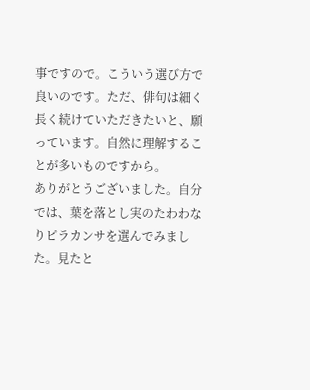事ですので。こういう選び方で良いのです。ただ、俳句は細く長く続けていただきたいと、願っています。自然に理解することが多いものですから。
ありがとうございました。自分では、葉を落とし実のたわわなりピラカンサを選んでみました。見たと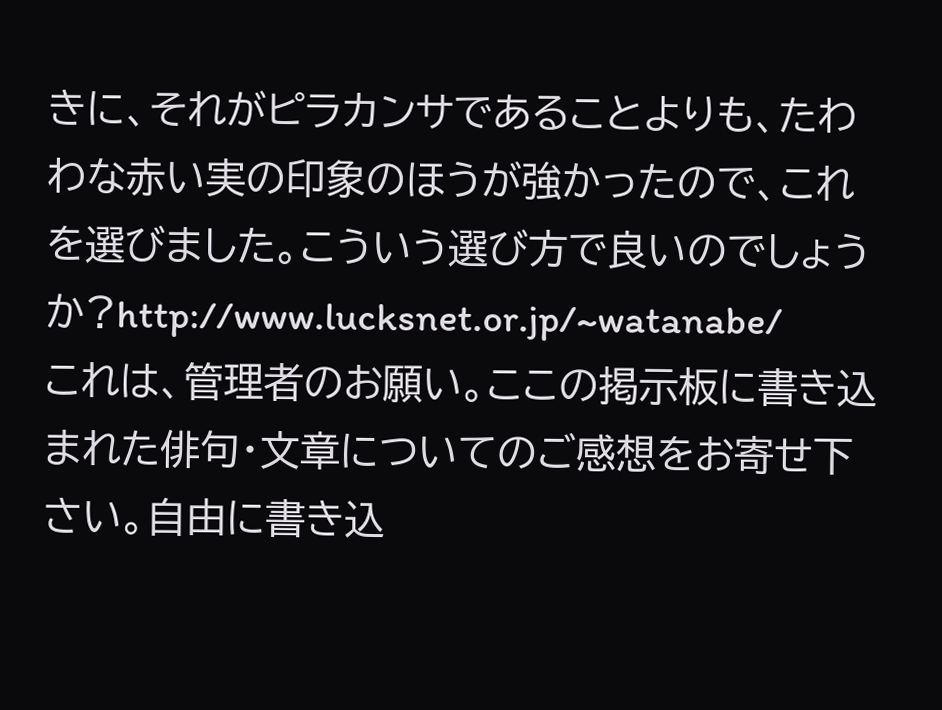きに、それがピラカンサであることよりも、たわわな赤い実の印象のほうが強かったので、これを選びました。こういう選び方で良いのでしょうか?http://www.lucksnet.or.jp/~watanabe/
これは、管理者のお願い。ここの掲示板に書き込まれた俳句・文章についてのご感想をお寄せ下さい。自由に書き込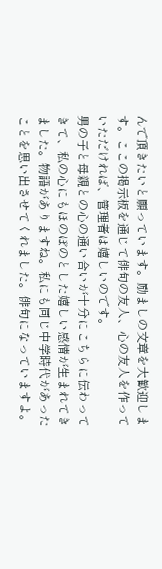んで頂きたいと願っています。励ましの文章を大歓迎します。ここの掲示板を通じて俳句の友人、心の友人を作っていただければ、管理者は嬉しいのです。
男の子と母親との心の通い合いが十分にこちらに伝わってきて、私の心にもほのぼのとした嬉しい感情が生まれてきました。物語がありますね。私にも同じ中学時代があったことを思い出させてくれました。俳句になっていますよ。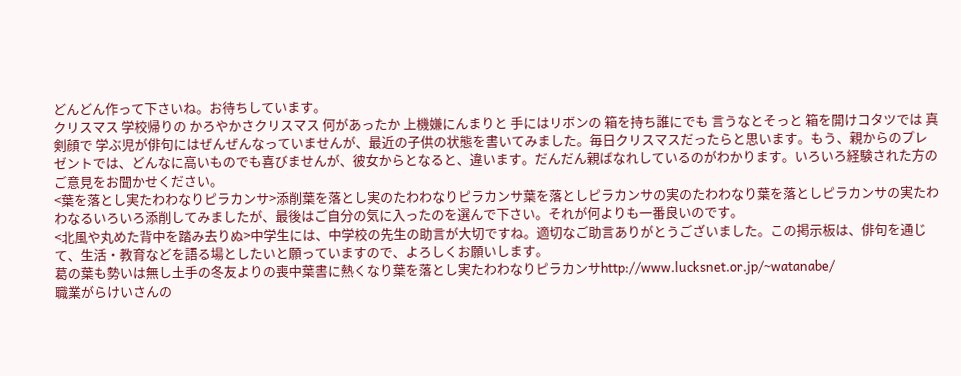どんどん作って下さいね。お待ちしています。
クリスマス 学校帰りの かろやかさクリスマス 何があったか 上機嫌にんまりと 手にはリボンの 箱を持ち誰にでも 言うなとそっと 箱を開けコタツでは 真剣顔で 学ぶ児が俳句にはぜんぜんなっていませんが、最近の子供の状態を書いてみました。毎日クリスマスだったらと思います。もう、親からのプレゼントでは、どんなに高いものでも喜びませんが、彼女からとなると、違います。だんだん親ばなれしているのがわかります。いろいろ経験された方のご意見をお聞かせください。
<葉を落とし実たわわなりピラカンサ>添削葉を落とし実のたわわなりピラカンサ葉を落としピラカンサの実のたわわなり葉を落としピラカンサの実たわわなるいろいろ添削してみましたが、最後はご自分の気に入ったのを選んで下さい。それが何よりも一番良いのです。
<北風や丸めた背中を踏み去りぬ>中学生には、中学校の先生の助言が大切ですね。適切なご助言ありがとうございました。この掲示板は、俳句を通じて、生活・教育などを語る場としたいと願っていますので、よろしくお願いします。
葛の葉も勢いは無し土手の冬友よりの喪中葉書に熱くなり葉を落とし実たわわなりピラカンサhttp://www.lucksnet.or.jp/~watanabe/
職業がらけいさんの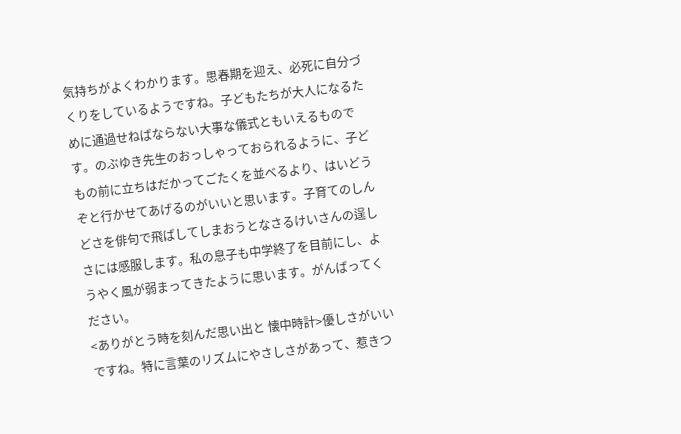気持ちがよくわかります。思春期を迎え、必死に自分づくりをしているようですね。子どもたちが大人になるために通過せねばならない大事な儀式ともいえるものです。のぶゆき先生のおっしゃっておられるように、子どもの前に立ちはだかってごたくを並べるより、はいどうぞと行かせてあげるのがいいと思います。子育てのしんどさを俳句で飛ばしてしまおうとなさるけいさんの逞しさには感服します。私の息子も中学終了を目前にし、ようやく風が弱まってきたように思います。がんばってください。
<ありがとう時を刻んだ思い出と 懐中時計>優しさがいいですね。特に言葉のリズムにやさしさがあって、惹きつ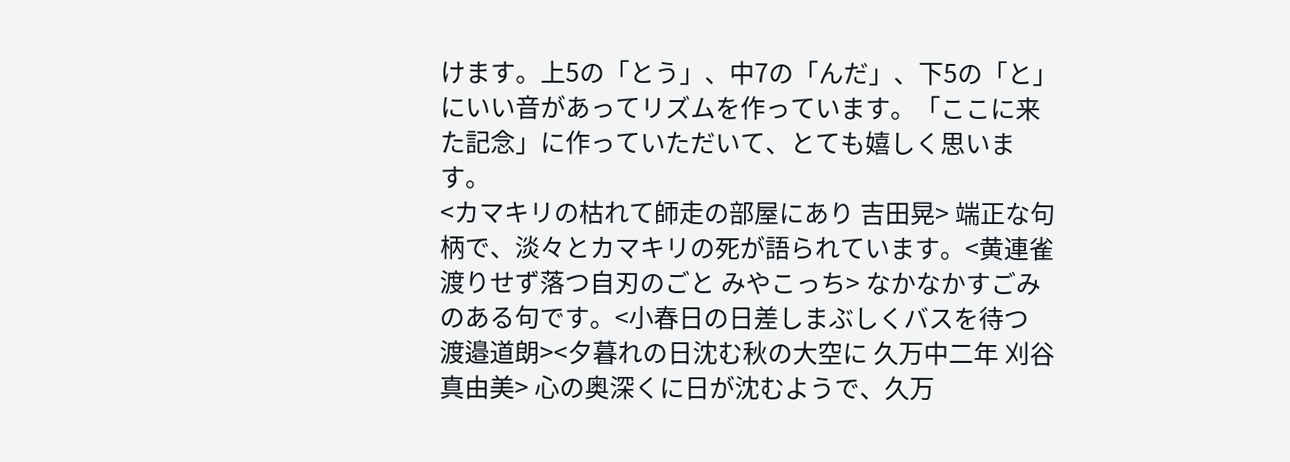けます。上5の「とう」、中7の「んだ」、下5の「と」にいい音があってリズムを作っています。「ここに来た記念」に作っていただいて、とても嬉しく思います。
<カマキリの枯れて師走の部屋にあり 吉田晃> 端正な句柄で、淡々とカマキリの死が語られています。<黄連雀渡りせず落つ自刃のごと みやこっち> なかなかすごみのある句です。<小春日の日差しまぶしくバスを待つ 渡邉道朗><夕暮れの日沈む秋の大空に 久万中二年 刈谷真由美> 心の奥深くに日が沈むようで、久万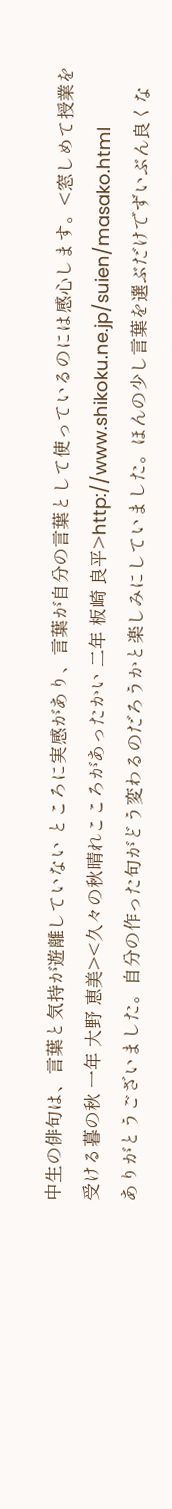中生の俳句は、言葉と気持が遊離していない ところに実感があり、言葉が自分の言葉として使っているのには感心します。<窓しめて授業を受ける暮の秋 一年 大野 恵美><久々の秋晴れこころがあったかい 二年 板崎 良平>http://www.shikoku.ne.jp/suien/masako.html
ありがとうございました。自分の作った句がどう変わるのだろうかと楽しみにしていました。ほんの少し言葉を選ぶだけでずいぶん良くな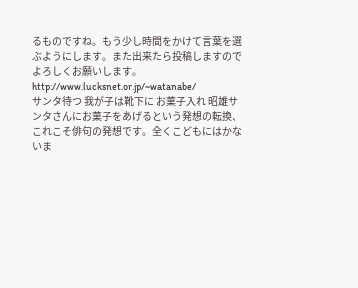るものですね。もう少し時間をかけて言葉を選ぶようにします。また出来たら投稿しますのでよろしくお願いします。http://www.lucksnet.or.jp/~watanabe/
サンタ待つ 我が子は靴下に お菓子入れ 昭雄サンタさんにお菓子をあげるという発想の転換、これこそ俳句の発想です。全くこどもにはかないま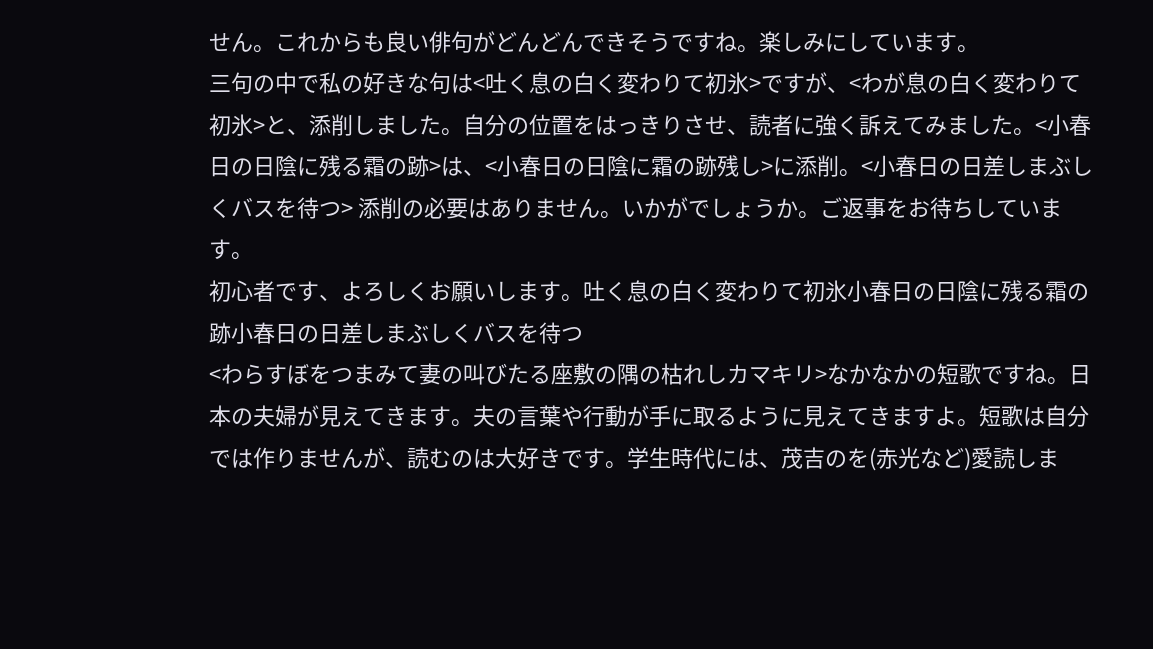せん。これからも良い俳句がどんどんできそうですね。楽しみにしています。
三句の中で私の好きな句は<吐く息の白く変わりて初氷>ですが、<わが息の白く変わりて初氷>と、添削しました。自分の位置をはっきりさせ、読者に強く訴えてみました。<小春日の日陰に残る霜の跡>は、<小春日の日陰に霜の跡残し>に添削。<小春日の日差しまぶしくバスを待つ> 添削の必要はありません。いかがでしょうか。ご返事をお待ちしています。
初心者です、よろしくお願いします。吐く息の白く変わりて初氷小春日の日陰に残る霜の跡小春日の日差しまぶしくバスを待つ
<わらすぼをつまみて妻の叫びたる座敷の隅の枯れしカマキリ>なかなかの短歌ですね。日本の夫婦が見えてきます。夫の言葉や行動が手に取るように見えてきますよ。短歌は自分では作りませんが、読むのは大好きです。学生時代には、茂吉のを(赤光など)愛読しま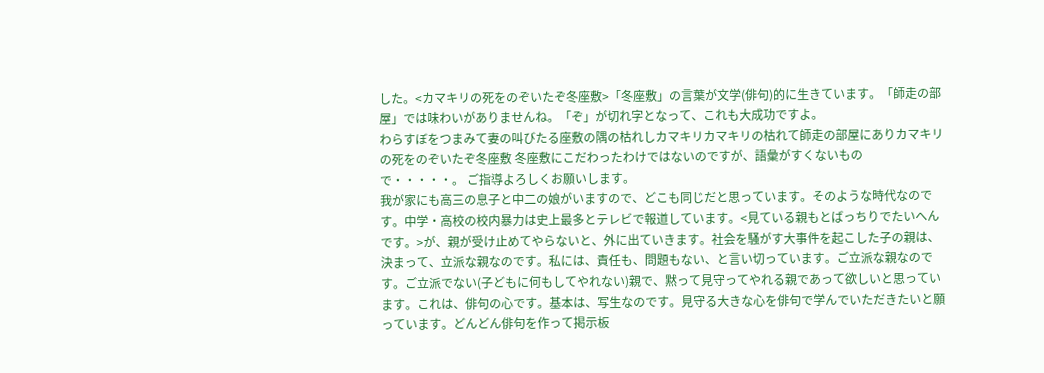した。<カマキリの死をのぞいたぞ冬座敷>「冬座敷」の言葉が文学(俳句)的に生きています。「師走の部屋」では味わいがありませんね。「ぞ」が切れ字となって、これも大成功ですよ。
わらすぼをつまみて妻の叫びたる座敷の隅の枯れしカマキリカマキリの枯れて師走の部屋にありカマキリの死をのぞいたぞ冬座敷 冬座敷にこだわったわけではないのですが、語彙がすくないもので・・・・・。 ご指導よろしくお願いします。
我が家にも高三の息子と中二の娘がいますので、どこも同じだと思っています。そのような時代なのです。中学・高校の校内暴力は史上最多とテレビで報道しています。<見ている親もとばっちりでたいへんです。>が、親が受け止めてやらないと、外に出ていきます。社会を騒がす大事件を起こした子の親は、決まって、立派な親なのです。私には、責任も、問題もない、と言い切っています。ご立派な親なのです。ご立派でない(子どもに何もしてやれない)親で、黙って見守ってやれる親であって欲しいと思っています。これは、俳句の心です。基本は、写生なのです。見守る大きな心を俳句で学んでいただきたいと願っています。どんどん俳句を作って掲示板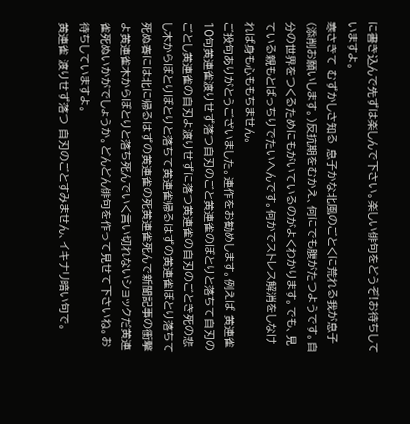に書き込んで先ずは楽しんで下さい。楽しい俳句をどうぞ!お待ちしていますよ。
寒さきて むずかしさ知る 息子かな北風のごとくに荒れる我が息子(添削お願いします。)反抗期をむかえ、何にでも腹がたつようです。自分の世界をつくるためにもがいているのがよくわかります。でも、見ている親もとばっちりでたいへんです。何かでストレス解消をしなければ身も心ももちません。
ご投句ありがとうございました。連作をお勧めします。例えば 黄連雀10句黄連雀渡りせず落つ自刃のごと黄連雀のぼとりと落ちて自刃のごとし黄連雀の自刃よ渡りせずに落つ黄連雀の自刃のごとき死の悲し木からぼとりぼとりと落ちて黄連雀帰るはずの黄連雀ぼとり落ちて死ぬ春には北に帰るはずの黄連雀の死黄連雀死んで新聞記事の衝撃よ黄連雀木からぼとりと落ち死んでいく言い切れないショックだ黄連雀死ぬいかがでしょうか。どんどん俳句を作って見せて下さいね。お待ちしていますよ。
黄連雀 渡りせず落つ 自刃のごとすみません、イキナリ暗い句で。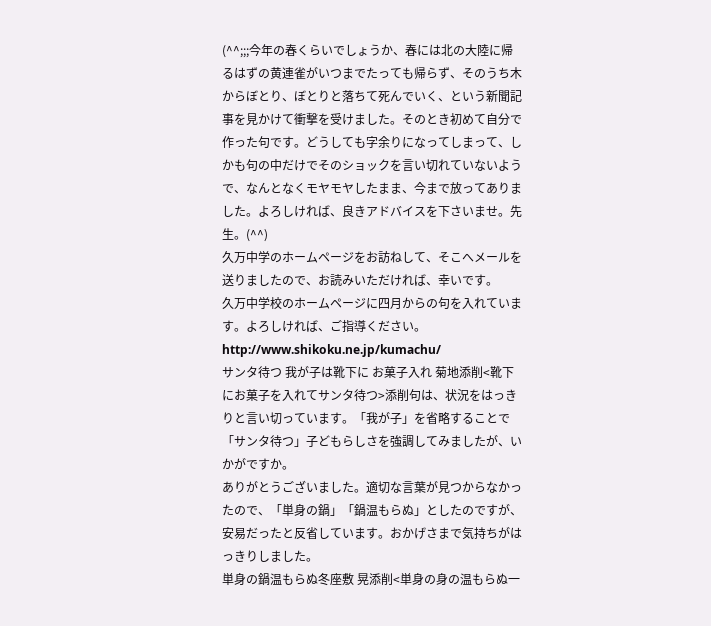(^^;;;今年の春くらいでしょうか、春には北の大陸に帰るはずの黄連雀がいつまでたっても帰らず、そのうち木からぼとり、ぼとりと落ちて死んでいく、という新聞記事を見かけて衝撃を受けました。そのとき初めて自分で作った句です。どうしても字余りになってしまって、しかも句の中だけでそのショックを言い切れていないようで、なんとなくモヤモヤしたまま、今まで放ってありました。よろしければ、良きアドバイスを下さいませ。先生。(^^)
久万中学のホームページをお訪ねして、そこへメールを送りましたので、お読みいただければ、幸いです。
久万中学校のホームページに四月からの句を入れています。よろしければ、ご指導ください。http://www.shikoku.ne.jp/kumachu/
サンタ待つ 我が子は靴下に お菓子入れ 菊地添削<靴下にお菓子を入れてサンタ待つ>添削句は、状況をはっきりと言い切っています。「我が子」を省略することで「サンタ待つ」子どもらしさを強調してみましたが、いかがですか。
ありがとうございました。適切な言葉が見つからなかったので、「単身の鍋」「鍋温もらぬ」としたのですが、安易だったと反省しています。おかげさまで気持ちがはっきりしました。
単身の鍋温もらぬ冬座敷 晃添削<単身の身の温もらぬ一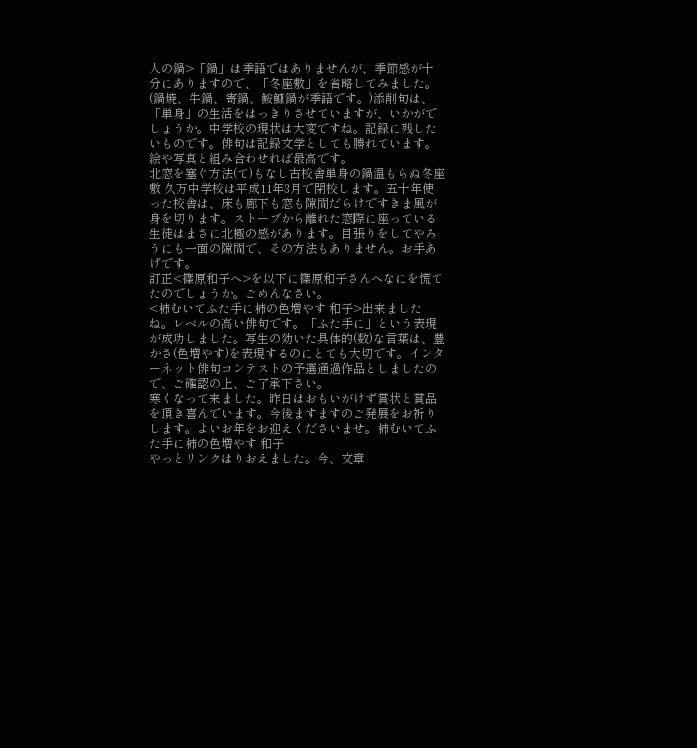人の鍋>「鍋」は季語ではありませんが、季節感が十分にありますので、「冬座敷」を省略してみました。(鍋焼、牛鍋、寄鍋、鮟鱇鍋が季語です。)添削句は、「単身」の生活をはっきりさせていますが、いかがでしょうか。中学校の現状は大変ですね。記録に残したいものです。俳句は記録文学としても勝れています。絵や写真と組み合わせれば最高です。
北窓を塞ぐ方法(て)もなし古校舎単身の鍋温もらぬ冬座敷 久万中学校は平成11年3月で閉校します。五十年使った校舎は、床も廊下も窓も隙間だらけですきま風が身を切ります。ストーブから離れた窓際に座っている生徒はまさに北極の感があります。目張りをしてやろうにも一面の隙間で、その方法もありません。お手あげです。
訂正<篠原和子へ>を以下に篠原和子さんへなにを慌てたのでしょうか。ごめんなさい。
<柿むいてふた手に柿の色増やす 和子>出来ましたね。レベルの高い俳句です。「ふた手に」という表現が成功しました。写生の効いた具体的(数)な言葉は、豊かさ(色増やす)を表現するのにとても大切です。インターネット俳句コンテストの予選通過作品としましたので、ご確認の上、ご了承下さい。
寒くなって来ました。昨日はおもいがけず賞状と賞品を頂き喜んでいます。今後ますますのご発展をお祈りします。よいお年をお迎えくださいませ。柿むいてふた手に柿の色増やす 和子
やっとリンクはりおえました。今、文章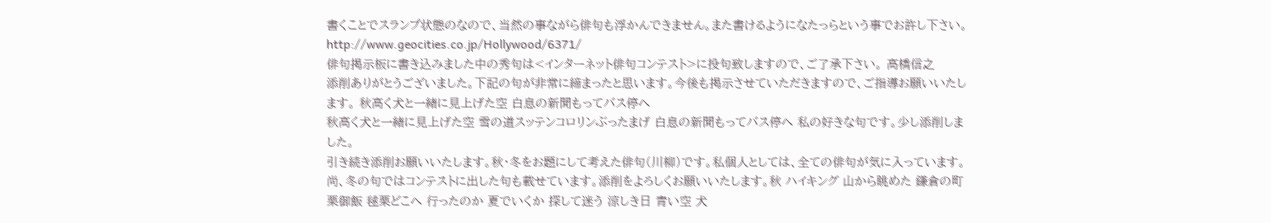書くことでスランプ状態のなので、当然の事ながら俳句も浮かんできません。また書けるようになたっらという事でお許し下さい。http://www.geocities.co.jp/Hollywood/6371/
俳句掲示板に書き込みました中の秀句は<インターネット俳句コンテスト>に投句致しますので、ご了承下さい。 高橋信之
添削ありがとうございました。下記の句が非常に締まったと思います。今後も掲示させていただきますので、ご指導お願いいたします。 秋高く犬と一緒に見上げた空 白息の新聞もってバス停へ
秋高く犬と一緒に見上げた空 雪の道スッテンコロリンぶったまげ 白息の新聞もってバス停へ 私の好きな句です。少し添削しました。
引き続き添削お願いいたします。秋・冬をお題にして考えた俳句(川柳)です。私個人としては、全ての俳句が気に入っています。尚、冬の句ではコンテストに出した句も載せています。添削をよろしくお願いいたします。秋 ハイキング 山から眺めた 鎌倉の町 栗御飯 毬栗どこへ 行ったのか 夏でいくか 探して迷う 涼しき日 青い空 犬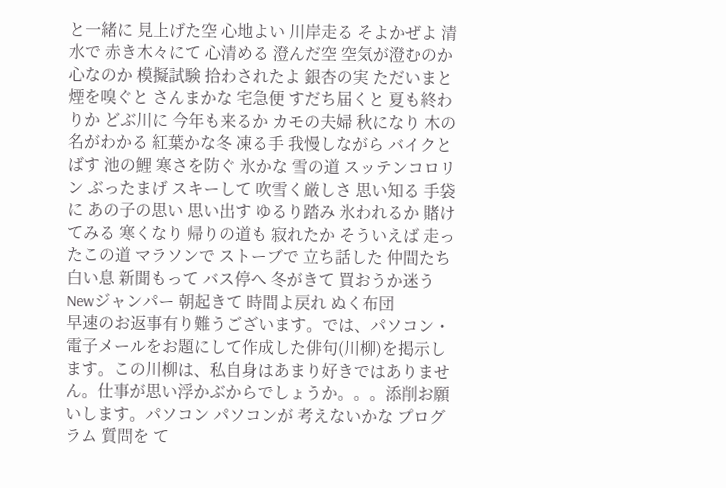と一緒に 見上げた空 心地よい 川岸走る そよかぜよ 清水で 赤き木々にて 心清める 澄んだ空 空気が澄むのか 心なのか 模擬試験 拾わされたよ 銀杏の実 ただいまと 煙を嗅ぐと さんまかな 宅急便 すだち届くと 夏も終わりか どぶ川に 今年も来るか カモの夫婦 秋になり 木の名がわかる 紅葉かな冬 凍る手 我慢しながら バイクとばす 池の鯉 寒さを防ぐ 氷かな 雪の道 スッテンコロリン ぶったまげ スキーして 吹雪く厳しさ 思い知る 手袋に あの子の思い 思い出す ゆるり踏み 氷われるか 賭けてみる 寒くなり 帰りの道も 寂れたか そういえば 走ったこの道 マラソンで ストーブで 立ち話した 仲間たち 白い息 新聞もって バス停へ 冬がきて 買おうか迷う Newジャンパー 朝起きて 時間よ戻れ ぬく布団
早速のお返事有り難うございます。では、パソコン・電子メールをお題にして作成した俳句(川柳)を掲示します。この川柳は、私自身はあまり好きではありません。仕事が思い浮かぶからでしょうか。。。添削お願いします。パソコン パソコンが 考えないかな プログラム 質問を て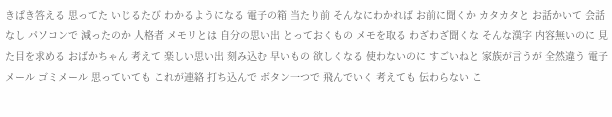きぱき答える 思ってた いじるたび わかるようになる 電子の箱 当たり前 そんなにわかれば お前に聞くか カタカタと お話かいて 会話なし パソコンで 減ったのか 人格者 メモリとは 自分の思い出 とっておくもの メモを取る わざわざ聞くな そんな漢字 内容無いのに 見た目を求める おばかちゃん 考えて 楽しい思い出 刻み込む 早いもの 欲しくなる 使わないのに すごいねと 家族が言うが 全然違う 電子メール ゴミメール 思っていても これが連絡 打ち込んで ボタン一つで 飛んでいく 考えても 伝わらない こ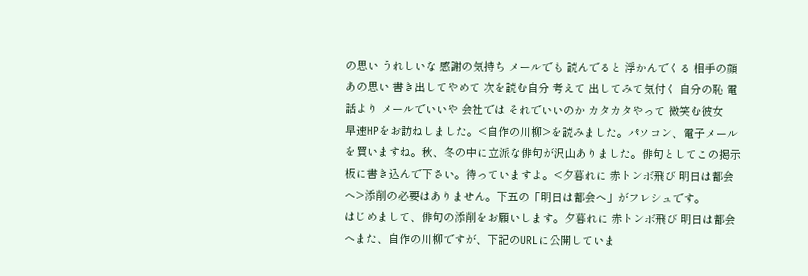の思い うれしいな 感謝の気持ち メールでも 読んでると 浮かんでくる 相手の顔 あの思い 書き出してやめて 次を読む自分 考えて 出してみて気付く 自分の恥 電話より メールでいいや 会社では それでいいのか カタカタやって 微笑む彼女
早速HPをお訪ねしました。<自作の川柳>を読みました。パソコン、電子メールを買いますね。秋、冬の中に立派な俳句が沢山ありました。俳句としてこの掲示板に書き込んで下さい。待っていますよ。<夕暮れに 赤トンボ飛び 明日は都会へ>添削の必要はありません。下五の「明日は都会へ」がフレシュです。
はじめまして、俳句の添削をお願いします。夕暮れに 赤トンボ飛び 明日は都会へまた、自作の川柳ですが、下記のURLに公開していま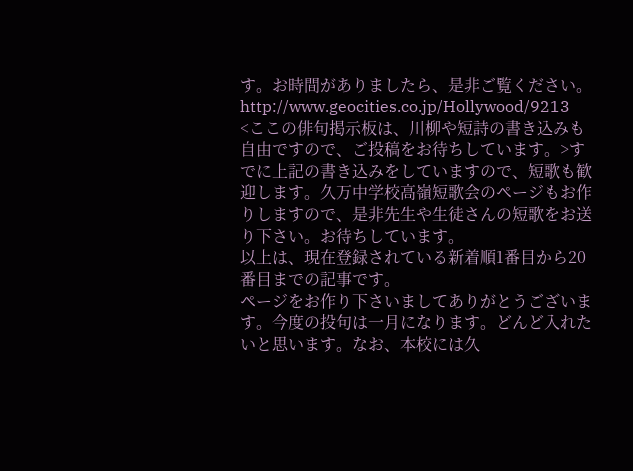す。お時間がありましたら、是非ご覧ください。http://www.geocities.co.jp/Hollywood/9213
<ここの俳句掲示板は、川柳や短詩の書き込みも自由ですので、ご投稿をお待ちしています。>すでに上記の書き込みをしていますので、短歌も歓迎します。久万中学校高嶺短歌会のページもお作りしますので、是非先生や生徒さんの短歌をお送り下さい。お待ちしています。
以上は、現在登録されている新着順1番目から20番目までの記事です。
ページをお作り下さいましてありがとうございます。今度の投句は一月になります。どんど入れたいと思います。なお、本校には久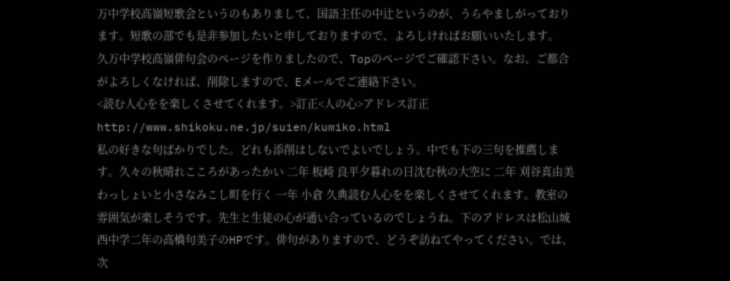万中学校高嶺短歌会というのもありまして、国語主任の中辻というのが、うらやましがっております。短歌の部でも是非参加したいと申しておりますので、よろしければお願いいたします。
久万中学校高嶺俳句会のページを作りましたので、Topのページでご確認下さい。なお、ご都合がよろしくなければ、削除しますので、Eメールでご連絡下さい。
<読む人心をを楽しくさせてくれます。>訂正<人の心>アドレス訂正http://www.shikoku.ne.jp/suien/kumiko.html
私の好きな句ばかりでした。どれも添削はしないでよいでしょう。中でも下の三句を推薦します。久々の秋晴れこころがあったかい 二年 板崎 良平夕暮れの日沈む秋の大空に 二年 刈谷真由美わっしょいと小さなみこし町を行く 一年 小倉 久典読む人心をを楽しくさせてくれます。教室の雰囲気が楽しそうです。先生と生徒の心が通い合っているのでしょうね。下のアドレスは松山城西中学二年の高橋句美子のHPです。俳句がありますので、どうぞ訪ねてやってください。では、次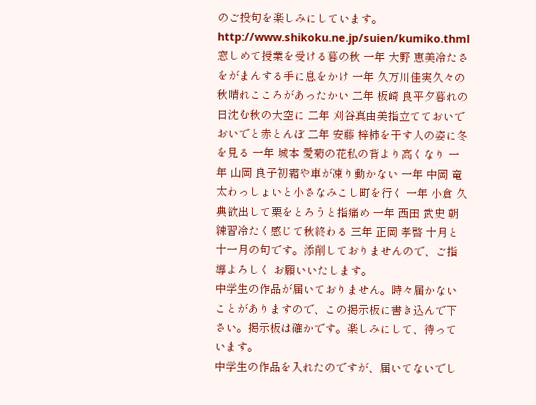のご投句を楽しみにしています。http://www.shikoku.ne.jp/suien/kumiko.thml
窓しめて授業を受ける暮の秋 一年 大野 恵美冷たさをがまんする手に息をかけ 一年 久万川佳実久々の秋晴れこころがあったかい 二年 板崎 良平夕暮れの日沈む秋の大空に 二年 刈谷真由美指立てておいでおいでと赤とんぼ 二年 安藤 梓柿を干す人の姿に冬を見る 一年 城本 愛菊の花私の背より高くなり 一年 山岡 良子初霜や車が凍り動かない 一年 中岡 竜太わっしょいと小さなみこし町を行く 一年 小倉 久典欲出して栗をとろうと指痛め 一年 西田 武史 朝練習冷たく感じて秋終わる 三年 正岡 孝啓 十月と十一月の句です。添削しておりませんので、ご指導よろしく お願いいたします。
中学生の作品が届いておりません。時々届かないことがありますので、この掲示板に書き込んで下さい。掲示板は確かです。楽しみにして、待っています。
中学生の作品を入れたのですが、届いてないでし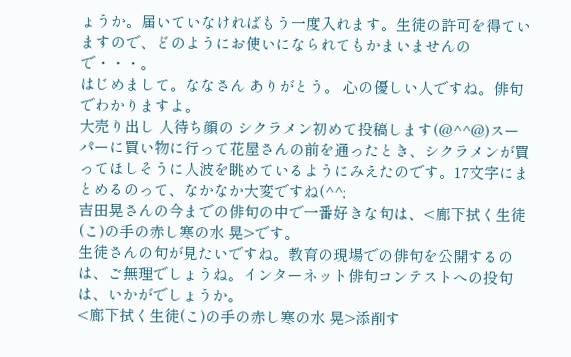ょうか。届いていなければもう一度入れます。生徒の許可を得ていますので、どのようにお使いになられてもかまいませんので・・・。
はじめまして。ななさん ありがとう。 心の優しい人ですね。俳句でわかりますよ。
大売り出し 人待ち顔の シクラメン初めて投稿します(@^^@)スーパーに買い物に行って花屋さんの前を通ったとき、シクラメンが買ってほしそうに人波を眺めているようにみえたのです。17文字にまとめるのって、なかなか大変ですね(^^;
吉田晃さんの今までの俳句の中で一番好きな句は、<廊下拭く生徒(こ)の手の赤し寒の水 晃>です。
生徒さんの句が見たいですね。教育の現場での俳句を公開するのは、ご無理でしょうね。インターネット俳句コンテストへの投句は、いかがでしょうか。
<廊下拭く生徒(こ)の手の赤し寒の水 晃>添削す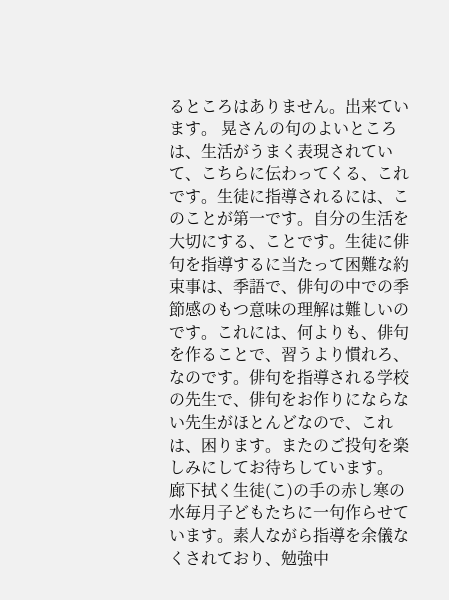るところはありません。出来ています。 晃さんの句のよいところは、生活がうまく表現されていて、こちらに伝わってくる、これです。生徒に指導されるには、このことが第一です。自分の生活を大切にする、ことです。生徒に俳句を指導するに当たって困難な約束事は、季語で、俳句の中での季節感のもつ意味の理解は難しいのです。これには、何よりも、俳句を作ることで、習うより慣れろ、なのです。俳句を指導される学校の先生で、俳句をお作りにならない先生がほとんどなので、これは、困ります。またのご投句を楽しみにしてお待ちしています。
廊下拭く生徒(こ)の手の赤し寒の水毎月子どもたちに一句作らせています。素人ながら指導を余儀なくされており、勉強中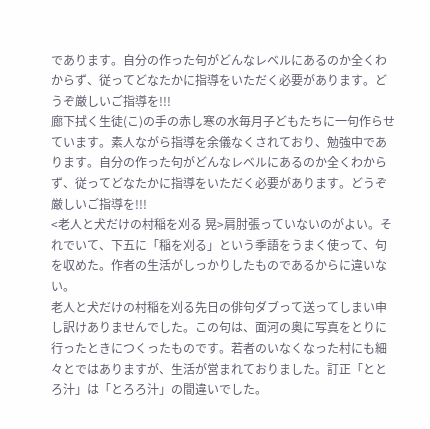であります。自分の作った句がどんなレベルにあるのか全くわからず、従ってどなたかに指導をいただく必要があります。どうぞ厳しいご指導を!!!
廊下拭く生徒(こ)の手の赤し寒の水毎月子どもたちに一句作らせています。素人ながら指導を余儀なくされており、勉強中であります。自分の作った句がどんなレベルにあるのか全くわからず、従ってどなたかに指導をいただく必要があります。どうぞ厳しいご指導を!!!
<老人と犬だけの村稲を刈る 晃>肩肘張っていないのがよい。それでいて、下五に「稲を刈る」という季語をうまく使って、句を収めた。作者の生活がしっかりしたものであるからに違いない。
老人と犬だけの村稲を刈る先日の俳句ダブって送ってしまい申し訳けありませんでした。この句は、面河の奥に写真をとりに行ったときにつくったものです。若者のいなくなった村にも細々とではありますが、生活が営まれておりました。訂正「ととろ汁」は「とろろ汁」の間違いでした。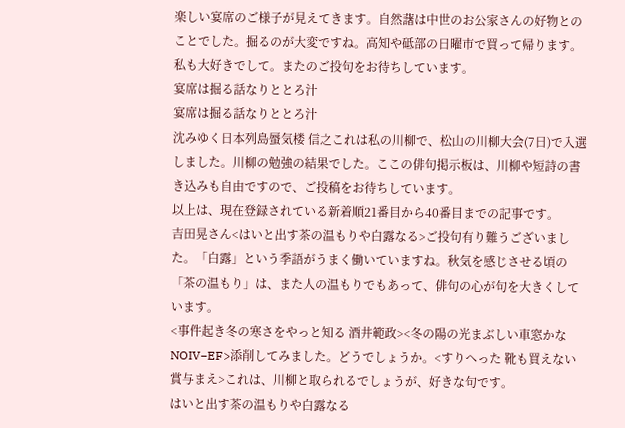楽しい宴席のご様子が見えてきます。自然藷は中世のお公家さんの好物とのことでした。掘るのが大変ですね。高知や砥部の日曜市で買って帰ります。私も大好きでして。またのご投句をお待ちしています。
宴席は掘る話なりととろ汁
宴席は掘る話なりととろ汁
沈みゆく日本列島蜃気楼 信之これは私の川柳で、松山の川柳大会(7日)で入選しました。川柳の勉強の結果でした。ここの俳句掲示板は、川柳や短詩の書き込みも自由ですので、ご投稿をお待ちしています。
以上は、現在登録されている新着順21番目から40番目までの記事です。
吉田晃さん<はいと出す茶の温もりや白露なる>ご投句有り難うございました。「白露」という季語がうまく働いていますね。秋気を感じさせる頃の「茶の温もり」は、また人の温もりでもあって、俳句の心が句を大きくしています。
<事件起き冬の寒さをやっと知る 酒井範政><冬の陽の光まぶしい車窓かな NOIV−EF>添削してみました。どうでしょうか。<すりへった 靴も買えない 賞与まえ>これは、川柳と取られるでしょうが、好きな句です。
はいと出す茶の温もりや白露なる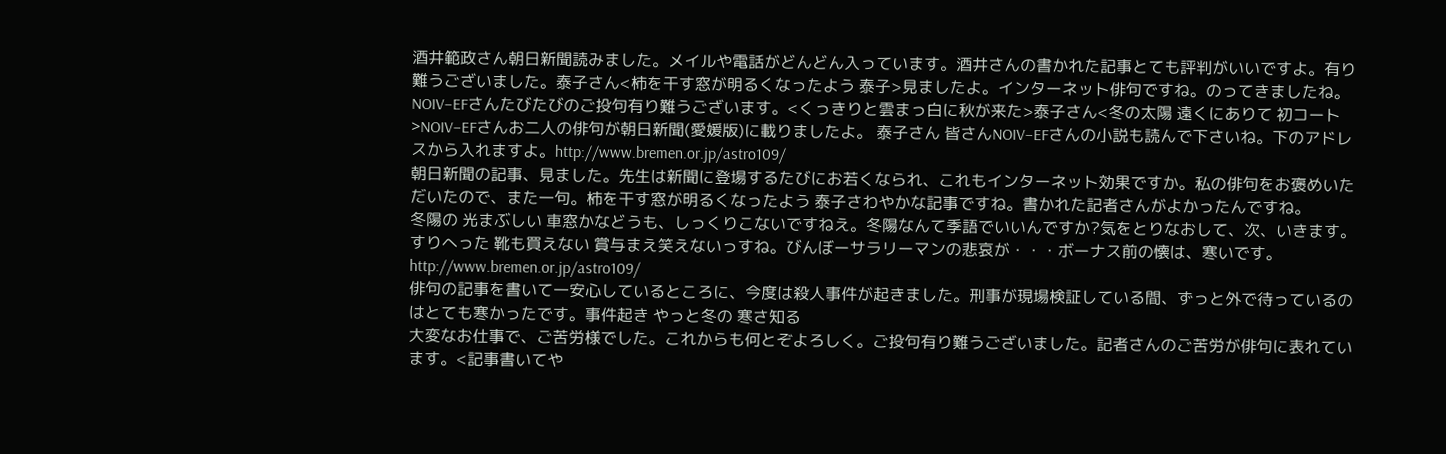酒井範政さん朝日新聞読みました。メイルや電話がどんどん入っています。酒井さんの書かれた記事とても評判がいいですよ。有り難うございました。泰子さん<柿を干す窓が明るくなったよう 泰子>見ましたよ。インターネット俳句ですね。のってきましたね。NOIV−EFさんたびたびのご投句有り難うございます。<くっきりと雲まっ白に秋が来た>泰子さん<冬の太陽 遠くにありて 初コート>NOIV−EFさんお二人の俳句が朝日新聞(愛媛版)に載りましたよ。 泰子さん 皆さんNOIV−EFさんの小説も読んで下さいね。下のアドレスから入れますよ。http://www.bremen.or.jp/astro109/
朝日新聞の記事、見ました。先生は新聞に登場するたびにお若くなられ、これもインターネット効果ですか。私の俳句をお褒めいただいたので、また一句。柿を干す窓が明るくなったよう 泰子さわやかな記事ですね。書かれた記者さんがよかったんですね。
冬陽の 光まぶしい 車窓かなどうも、しっくりこないですねえ。冬陽なんて季語でいいんですか?気をとりなおして、次、いきます。すりへった 靴も買えない 賞与まえ笑えないっすね。びんぼーサラリーマンの悲哀が・・・ボーナス前の懐は、寒いです。http://www.bremen.or.jp/astro109/
俳句の記事を書いて一安心しているところに、今度は殺人事件が起きました。刑事が現場検証している間、ずっと外で待っているのはとても寒かったです。事件起き やっと冬の 寒さ知る
大変なお仕事で、ご苦労様でした。これからも何とぞよろしく。ご投句有り難うございました。記者さんのご苦労が俳句に表れています。<記事書いてや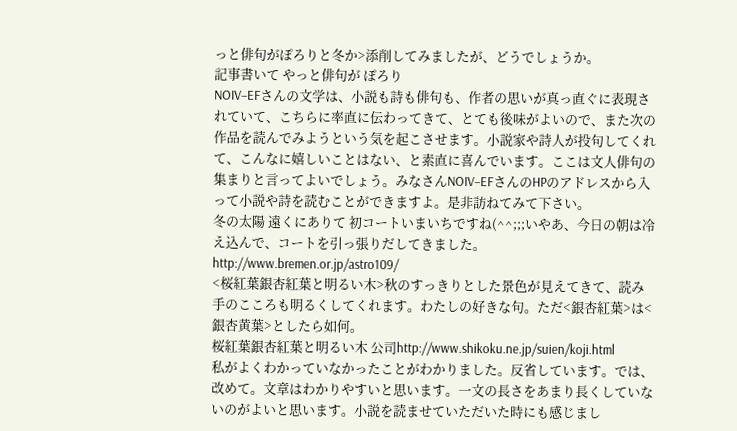っと俳句がぽろりと冬か>添削してみましたが、どうでしょうか。
記事書いて やっと俳句が ぽろり
NOIV−EFさんの文学は、小説も詩も俳句も、作者の思いが真っ直ぐに表現されていて、こちらに率直に伝わってきて、とても後味がよいので、また次の作品を読んでみようという気を起こさせます。小説家や詩人が投句してくれて、こんなに嬉しいことはない、と素直に喜んでいます。ここは文人俳句の集まりと言ってよいでしょう。みなさんNOIV−EFさんのHPのアドレスから入って小説や詩を読むことができますよ。是非訪ねてみて下さい。
冬の太陽 遠くにありて 初コートいまいちですね(^^;;;いやあ、今日の朝は冷え込んで、コートを引っ張りだしてきました。http://www.bremen.or.jp/astro109/
<桜紅葉銀杏紅葉と明るい木>秋のすっきりとした景色が見えてきて、読み手のこころも明るくしてくれます。わたしの好きな句。ただ<銀杏紅葉>は<銀杏黄葉>としたら如何。
桜紅葉銀杏紅葉と明るい木 公司http://www.shikoku.ne.jp/suien/koji.html
私がよくわかっていなかったことがわかりました。反省しています。では、改めて。文章はわかりやすいと思います。一文の長さをあまり長くしていないのがよいと思います。小説を読ませていただいた時にも感じまし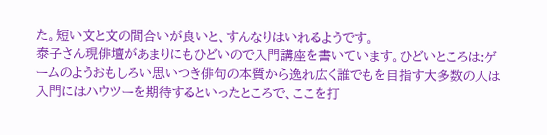た。短い文と文の間合いが良いと、すんなりはいれるようです。
泰子さん現俳壇があまりにもひどいので入門講座を書いています。ひどいところは:ゲームのようおもしろい思いつき俳句の本質から逸れ広く誰でもを目指す大多数の人は入門にはハウツーを期待するといったところで、ここを打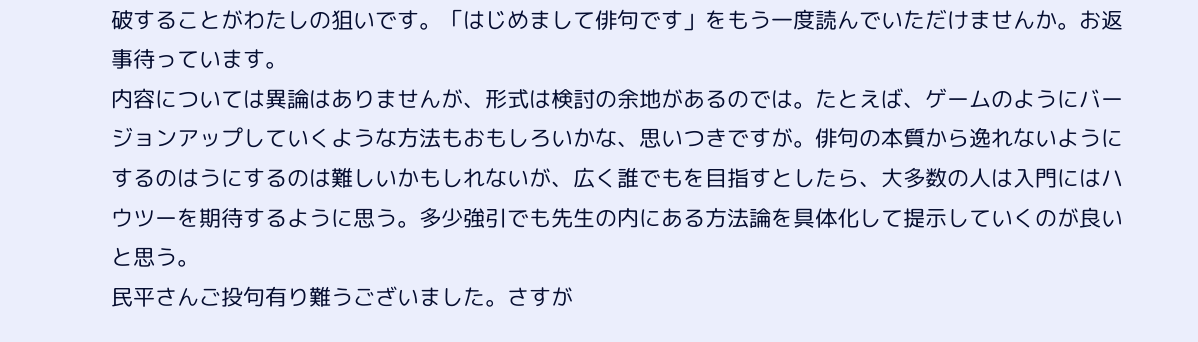破することがわたしの狙いです。「はじめまして俳句です」をもう一度読んでいただけませんか。お返事待っています。
内容については異論はありませんが、形式は検討の余地があるのでは。たとえば、ゲームのようにバージョンアップしていくような方法もおもしろいかな、思いつきですが。俳句の本質から逸れないようにするのはうにするのは難しいかもしれないが、広く誰でもを目指すとしたら、大多数の人は入門にはハウツーを期待するように思う。多少強引でも先生の内にある方法論を具体化して提示していくのが良いと思う。
民平さんご投句有り難うございました。さすが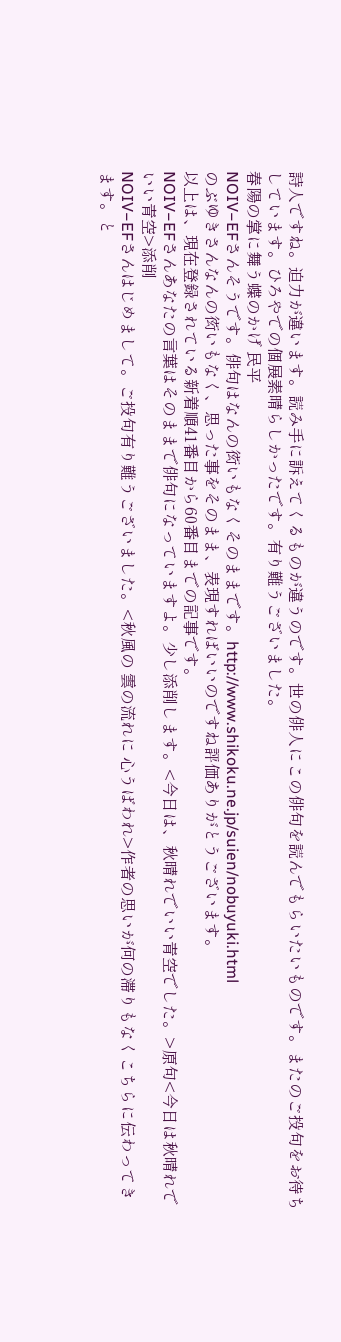詩人ですね。迫力が違います。読み手に訴えてくるものが違うのです。世の俳人にこの俳句を読んでもらいたいものです。またのご投句をお待ちしています。ひろやでの個展素晴らしかったです。有り難うございました。
春陽の掌に舞う蝶のかげ 民平
NOIV−EFさんそうです。俳句はなんの衒いもなくそのままです。http://www.shikoku.ne.jp/suien/nobuyuki.html
のぶゆきさんなんの衒いもなく、思った事をそのまま、表現すればいいのですね評価ありがとうございます。
以上は、現在登録されている新着順41番目から60番目までの記事です。
NOIV−EFさんあなたの言葉はそのままで俳句になっていますよ。少し添削します。<今日は、秋晴れでいい青空でした。>原句<今日は秋晴れでいい青空>添削
NOIV−EFさんはじめまして。ご投句有り難うございました。<秋風の 雲の流れに 心うばわれ>作者の思いが何の滞りもなくこちらに伝わってきます。と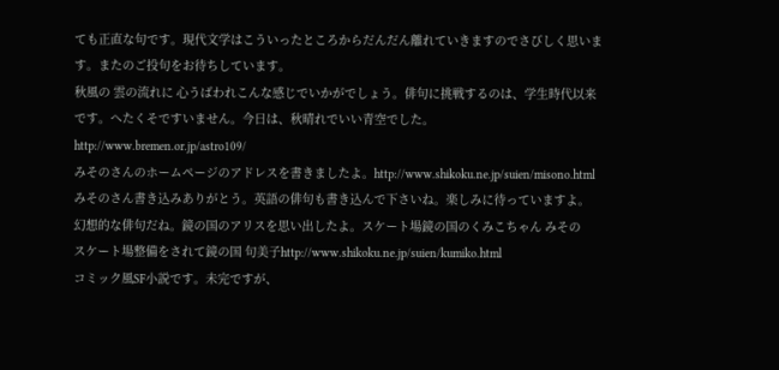ても正直な句です。現代文学はこういったところからだんだん離れていきますのでさびしく思います。またのご投句をお待ちしています。
秋風の 雲の流れに 心うばわれこんな感じでいかがでしょう。俳句に挑戦するのは、学生時代以来です。へたくそですいません。今日は、秋晴れでいい青空でした。http://www.bremen.or.jp/astro109/
みそのさんのホームページのアドレスを書きましたよ。http://www.shikoku.ne.jp/suien/misono.html
みそのさん書き込みありがとう。英語の俳句も書き込んで下さいね。楽しみに待っていますよ。
幻想的な俳句だね。鏡の国のアリスを思い出したよ。スケート場鏡の国のくみこちゃん みその
スケート場整備をされて鏡の国 句美子http://www.shikoku.ne.jp/suien/kumiko.html
コミック風SF小説です。未完ですが、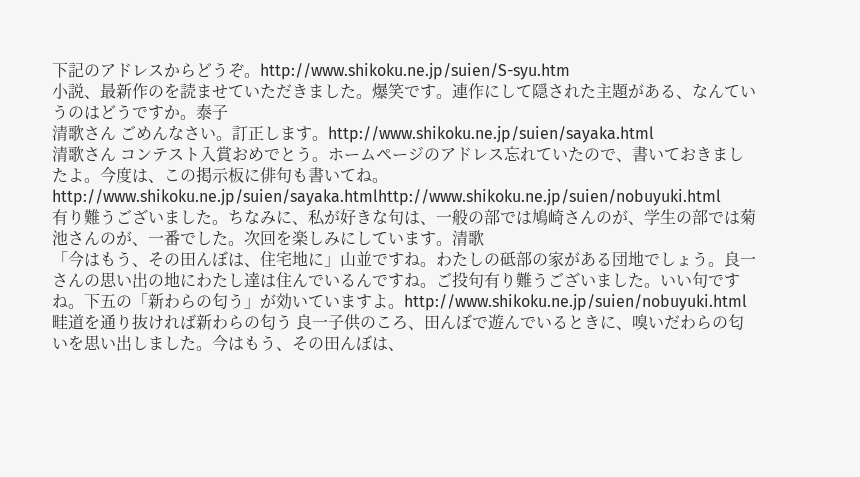下記のアドレスからどうぞ。http://www.shikoku.ne.jp/suien/S-syu.htm
小説、最新作のを読ませていただきました。爆笑です。連作にして隠された主題がある、なんていうのはどうですか。泰子
清歌さん ごめんなさい。訂正します。http://www.shikoku.ne.jp/suien/sayaka.html
清歌さん コンテスト入賞おめでとう。ホームページのアドレス忘れていたので、書いておきましたよ。今度は、この掲示板に俳句も書いてね。http://www.shikoku.ne.jp/suien/sayaka.htmlhttp://www.shikoku.ne.jp/suien/nobuyuki.html
有り難うございました。ちなみに、私が好きな句は、一般の部では鳩崎さんのが、学生の部では菊池さんのが、一番でした。次回を楽しみにしています。清歌
「今はもう、その田んぼは、住宅地に」山並ですね。わたしの砥部の家がある団地でしょう。良一さんの思い出の地にわたし達は住んでいるんですね。ご投句有り難うございました。いい句ですね。下五の「新わらの匂う」が効いていますよ。http://www.shikoku.ne.jp/suien/nobuyuki.html
畦道を通り抜ければ新わらの匂う 良一子供のころ、田んぼで遊んでいるときに、嗅いだわらの匂いを思い出しました。今はもう、その田んぼは、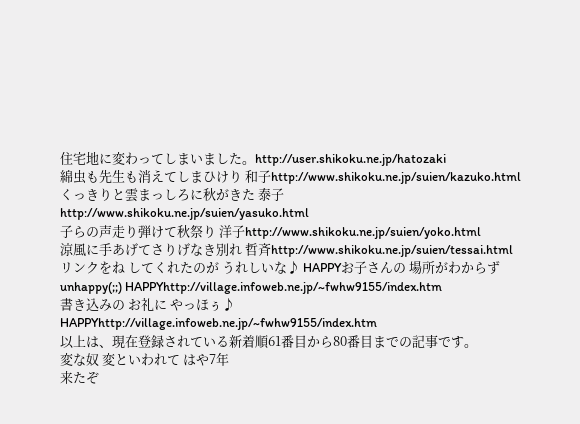住宅地に変わってしまいました。http://user.shikoku.ne.jp/hatozaki
綿虫も先生も消えてしまひけり 和子http://www.shikoku.ne.jp/suien/kazuko.html
くっきりと雲まっしろに秋がきた 泰子http://www.shikoku.ne.jp/suien/yasuko.html
子らの声走り弾けて秋祭り 洋子http://www.shikoku.ne.jp/suien/yoko.html
涼風に手あげてさりげなき別れ 哲斉http://www.shikoku.ne.jp/suien/tessai.html
リンクをね してくれたのが うれしいな♪ HAPPYお子さんの 場所がわからず unhappy(;;) HAPPYhttp://village.infoweb.ne.jp/~fwhw9155/index.htm
書き込みの お礼に やっほぅ♪ HAPPYhttp://village.infoweb.ne.jp/~fwhw9155/index.htm
以上は、現在登録されている新着順61番目から80番目までの記事です。
変な奴 変といわれて はや7年
来たぞ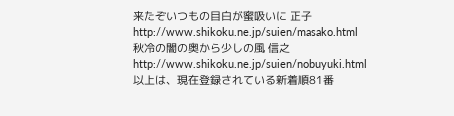来たぞいつもの目白が蜜吸いに 正子http://www.shikoku.ne.jp/suien/masako.html
秋冷の闇の奥から少しの風 信之http://www.shikoku.ne.jp/suien/nobuyuki.html
以上は、現在登録されている新着順81番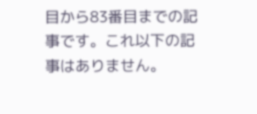目から83番目までの記事です。これ以下の記事はありません。